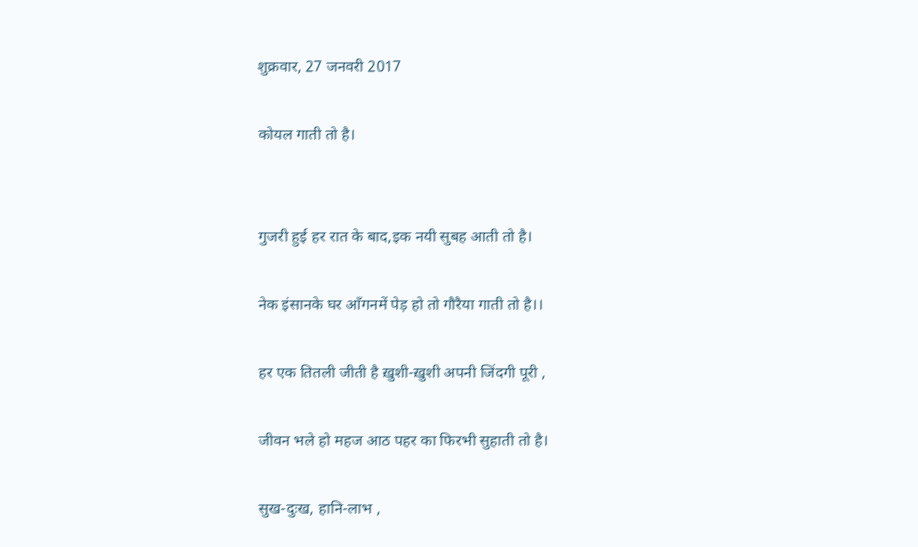शुक्रवार, 27 जनवरी 2017

कोयल गाती तो है।


गुजरी हुई हर रात के बाद,इक नयी सुबह आती तो है।

नेक इंसानके घर आँगनमें पेड़ हो तो गौरैया गाती तो है।।

हर एक तितली जीती है ख़ुशी-ख़ुशी अपनी जिंदगी पूरी ,

जीवन भले हो महज आठ पहर का फिरभी सुहाती तो है।

सुख-दुःख, हानि-लाभ ,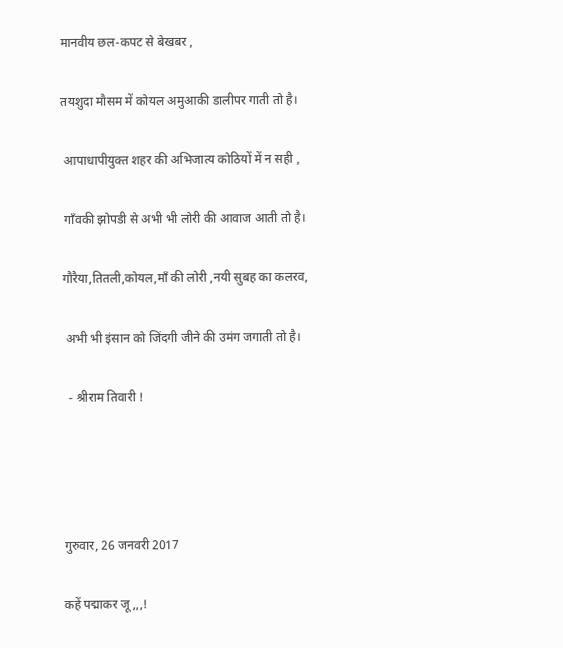मानवीय छल-कपट से बेखबर ,

तयशुदा मौसम में कोयल अमुआकी डालीपर गाती तो है।

 आपाधापीयुक्त शहर की अभिजात्य कोठियों में न सही ,

 गाँवकी झोपडी से अभी भी लोरी की आवाज आती तो है।

गौरैया,तितली,कोयल,माँ की लोरी ,नयी सुबह का कलरव,

 अभी भी इंसान को जिंदगी जीने की उमंग जगाती तो है।

  - श्रीराम तिवारी !




गुरुवार, 26 जनवरी 2017

कहें पद्माकर जू,,,!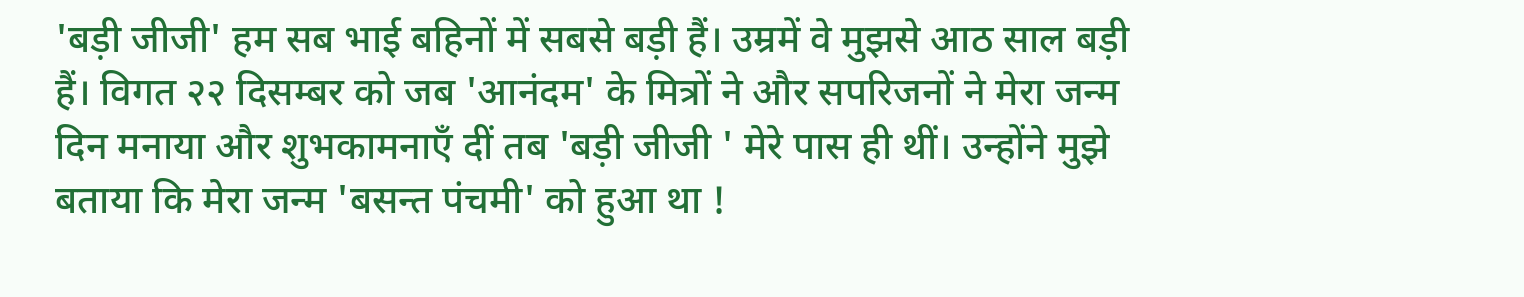'बड़ी जीजी' हम सब भाई बहिनों में सबसे बड़ी हैं। उम्रमें वे मुझसे आठ साल बड़ी हैं। विगत २२ दिसम्बर को जब 'आनंदम' के मित्रों ने और सपरिजनों ने मेरा जन्म दिन मनाया और शुभकामनाएँ दीं तब 'बड़ी जीजी ' मेरे पास ही थीं। उन्होंने मुझे बताया कि मेरा जन्म 'बसन्त पंचमी' को हुआ था !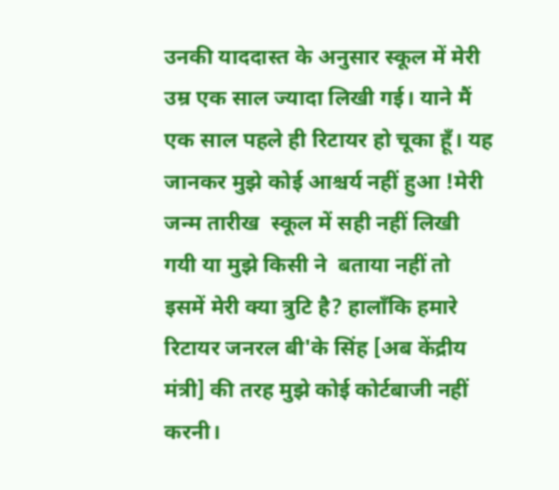उनकी याददास्त के अनुसार स्कूल में मेरी उम्र एक साल ज्यादा लिखी गई। याने मैं एक साल पहले ही रिटायर हो चूका हूँ। यह जानकर मुझे कोई आश्चर्य नहीं हुआ !मेरी जन्म तारीख  स्कूल में सही नहीं लिखी गयी या मुझे किसी ने  बताया नहीं तो इसमें मेरी क्या त्रुटि है? हालाँकि हमारे रिटायर जनरल बी'के सिंह [अब केंद्रीय मंत्री] की तरह मुझे कोई कोर्टबाजी नहीं करनी।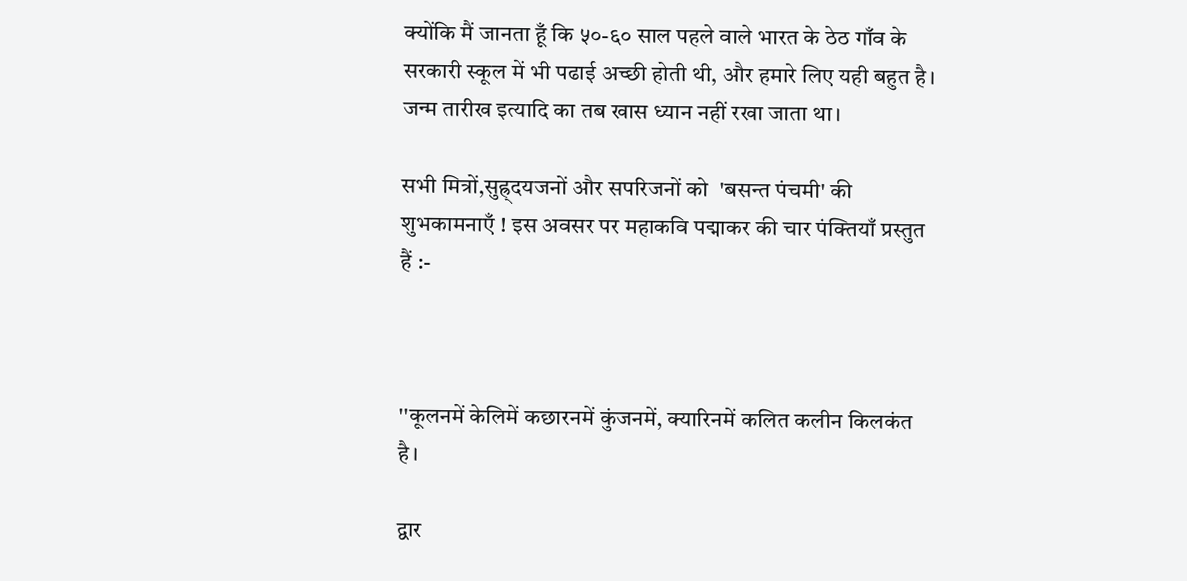क्योंकि मैं जानता हूँ कि ५०-६० साल पहले वाले भारत के ठेठ गाँव के सरकारी स्कूल में भी पढाई अच्छी होती थी, और हमारे लिए यही बहुत है। जन्म तारीख इत्यादि का तब खास ध्यान नहीं रखा जाता था।

सभी मित्रों,सुह्र्दयजनों और सपरिजनों को  'बसन्त पंचमी' की शुभकामनाएँ ! इस अवसर पर महाकवि पद्माकर की चार पंक्तियाँ प्रस्तुत हैं :-



''कूलनमें केलिमें कछारनमें कुंजनमें, क्यारिनमें कलित कलीन किलकंत है।

द्वार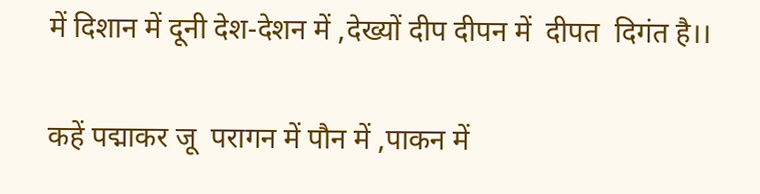में दिशान में दूनी देश-देशन में ,देख्यों दीप दीपन में  दीपत  दिगंत है।।

कहें पद्माकर जू  परागन में पौन में ,पाकन में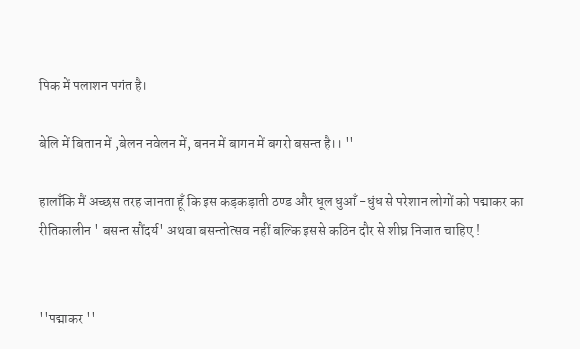पिक में पलाशन पगंत है।

बेलि में बितान में ,बेलन नवेलन में, बनन में बागन में बगरो बसन्त है।। ''

हालाँकि मैं अच्छस तरह जानता हूँ कि इस कड़कड़ाती ठण्ड और धूल धुआँ -धुंध से परेशान लोगों को पद्माकर का रीतिकालीन ' बसन्त सौंदर्य' अथवा बसन्तोत्सव नहीं बल्कि इससे कठिन दौर से शीघ्र निजात चाहिए !


''पद्माकर ''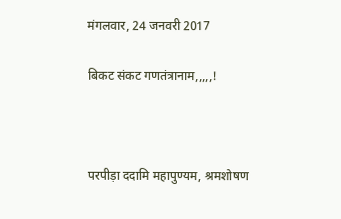मंगलवार, 24 जनवरी 2017

बिकट संकट गणतंत्रानाम,,,,,!



परपीड़ा ददामि महापुण्यम, श्रमशोषण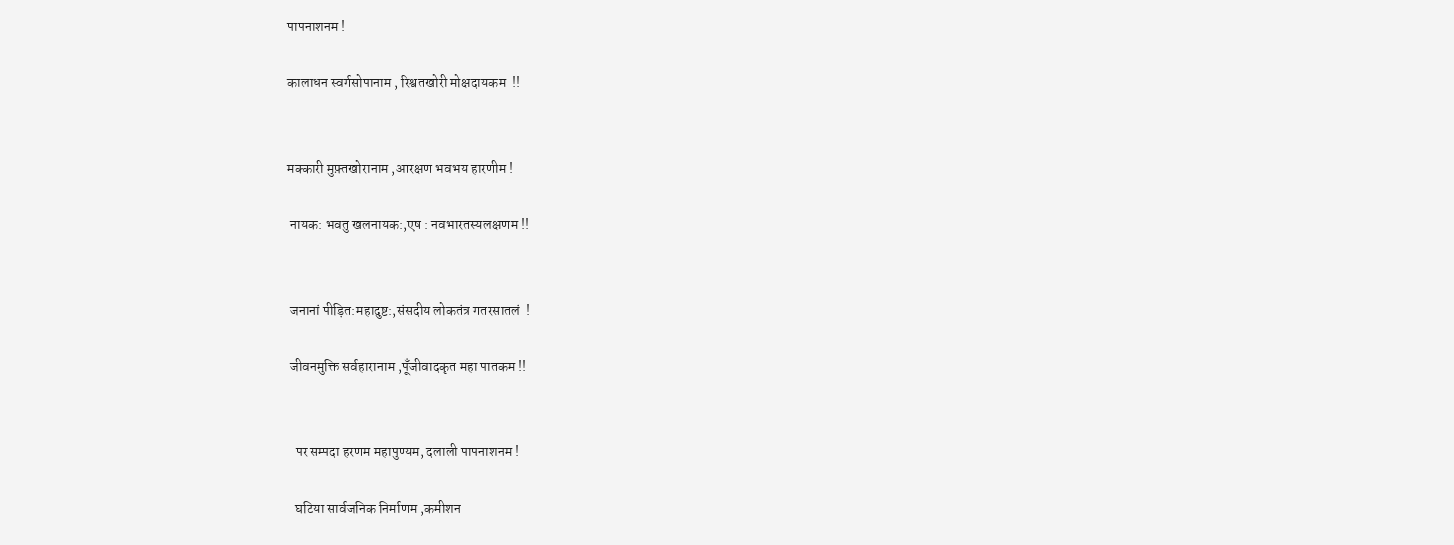पापनाशनम !

कालाधन स्वर्गसोपानाम , रिश्वतखोरी मोक्षदायकम  !!


मक्कारी मुफ़्तखोरानाम ,आरक्षण भवभय हारणीम !

 नायक: भवतु खलनायक:,एष : नवभारतस्यलक्षणम !!


 जनानां पीड़ित:महादुष्ट:,संसदीय लोकतंत्र गतरसातलं  !

 जीवनमुक्ति सर्वहारानाम ,पूँजीवादकृत महा पातकम !!


   पर सम्पदा हरणम महापुण्यम, दलाली पापनाशनम !

   घटिया सार्वजनिक निर्माणम ,कमीशन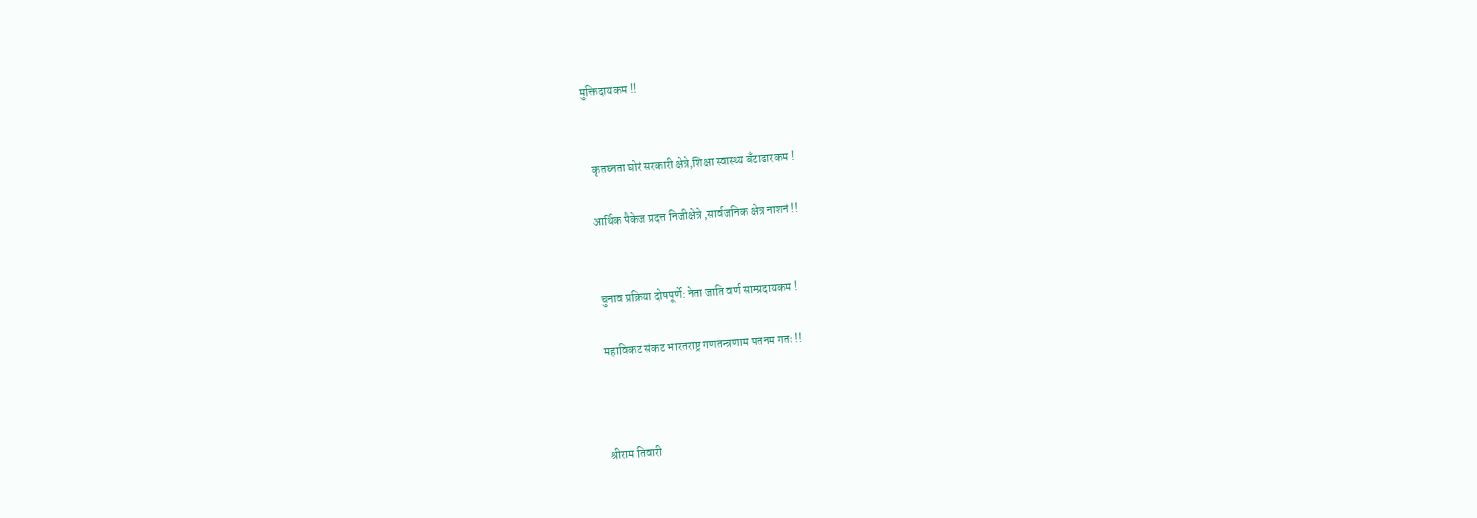मुक्तिदायकम !!


   कृतघ्नता घोरं सरकारी क्षेत्रे,शिक्षा स्वास्थ्य बँटाढारकम !

  आर्थिक पैकेज प्रदत्त निजीक्षेत्रे ,सार्वजनिक क्षेत्र नाशनं !!


   चुनाव प्रक्रिया दोषपूर्णे: नेता जाति वर्ण साम्प्रदायकम !

   महाविकट संकट भारतराष्ट्र गणतन्त्रणाम पतनम गतः !!



   श्रीराम तिवारी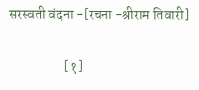सरस्वती वंदना -[रचना -श्रीराम तिवारी]

                    [१]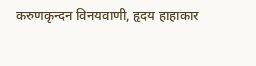करुणकृन्दन विनयवाणी, हृदय हाहाकार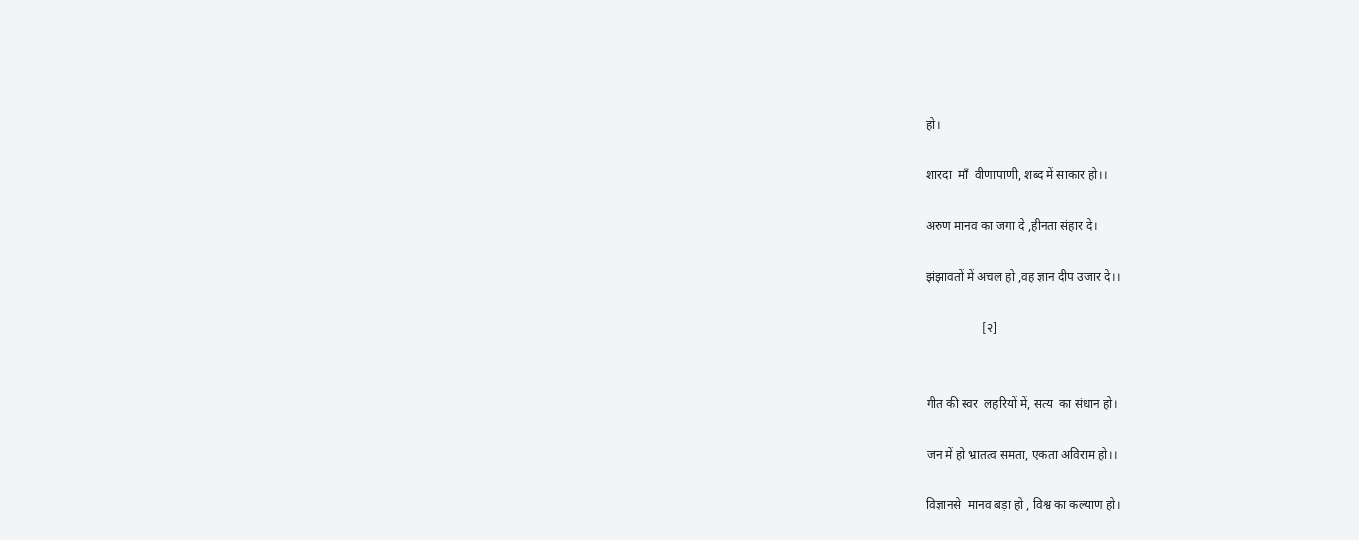हो।

शारदा  माँ  वीणापाणी, शब्द में साकार हो।।

अरुण मानव का जगा दे ,हीनता संहार दे।

झंझावतों में अचल हो ,वह ज्ञान दीप उजार दे।।

                  [२]


गीत की स्वर  लहरियों में, सत्य  का संधान हो।

जन में हो भ्रातत्व समता, एकता अविराम हो।।

विज्ञानसे  मानव बड़ा हो , विश्व का कल्याण हो।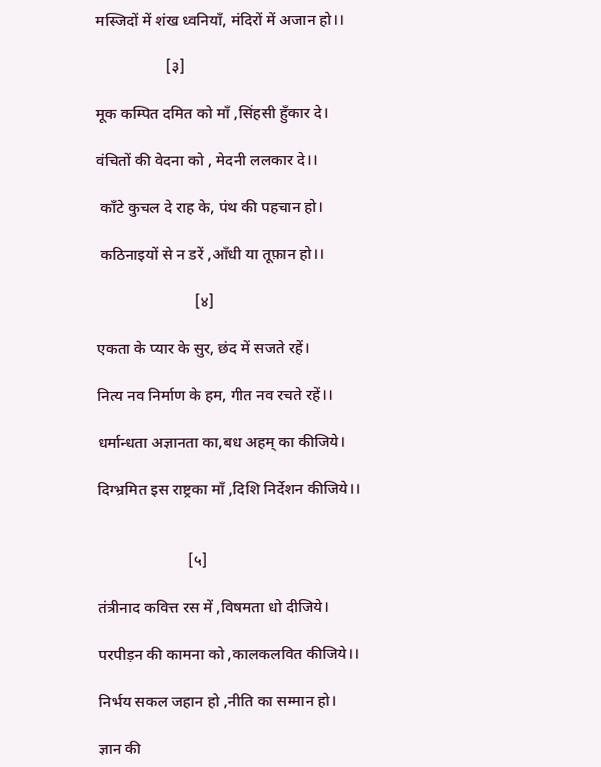मस्जिदों में शंख ध्वनियाँ, मंदिरों में अजान हो।।

                  [३]

मूक कम्पित दमित को माँ ,सिंहसी हुँकार दे।

वंचितों की वेदना को , मेदनी ललकार दे।।

 काँटे कुचल दे राह के, पंथ की पहचान हो।

 कठिनाइयों से न डरें ,आँधी या तूफ़ान हो।।

                         [४]

एकता के प्यार के सुर, छंद में सजते रहें।

नित्य नव निर्माण के हम, गीत नव रचते रहें।।

धर्मान्धता अज्ञानता का,बध अहम् का कीजिये।

दिग्भ्रमित इस राष्ट्रका माँ ,दिशि निर्देशन कीजिये।।


                       [५]

तंत्रीनाद कवित्त रस में ,विषमता धो दीजिये।

परपीड़न की कामना को ,कालकलवित कीजिये।।

निर्भय सकल जहान हो ,नीति का सम्मान हो।

ज्ञान की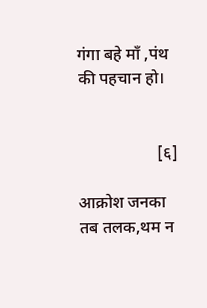गंगा बहे माँ ,पंथ की पहचान हो।


                   [६]

आक्रोश जनका तब तलक,थम न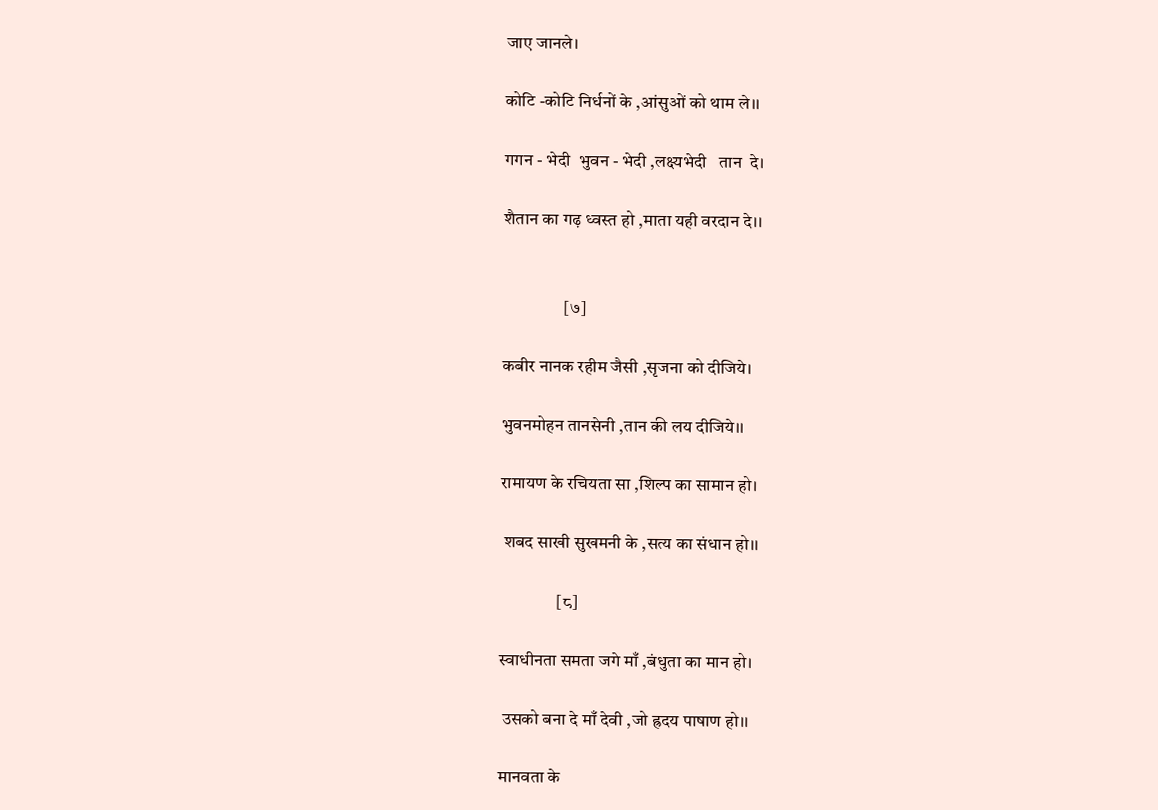जाए जानले।

कोटि -कोटि निर्धनों के ,आंसुओं को थाम ले।।

गगन - भेदी  भुवन - भेदी ,लक्ष्यभेदी   तान  दे।

शैतान का गढ़ ध्वस्त हो ,माता यही वरदान दे।।


                 [७]

कबीर नानक रहीम जैसी ,सृजना को दीजिये।

भुवनमोहन तानसेनी ,तान की लय दीजिये।।

रामायण के रचियता सा ,शिल्प का सामान हो।

 शबद साखी सुखमनी के ,सत्य का संधान हो।।

                [८]

स्वाधीनता समता जगे माँ ,बंधुता का मान हो।

 उसको बना दे माँ देवी ,जो ह्रदय पाषाण हो।।

मानवता के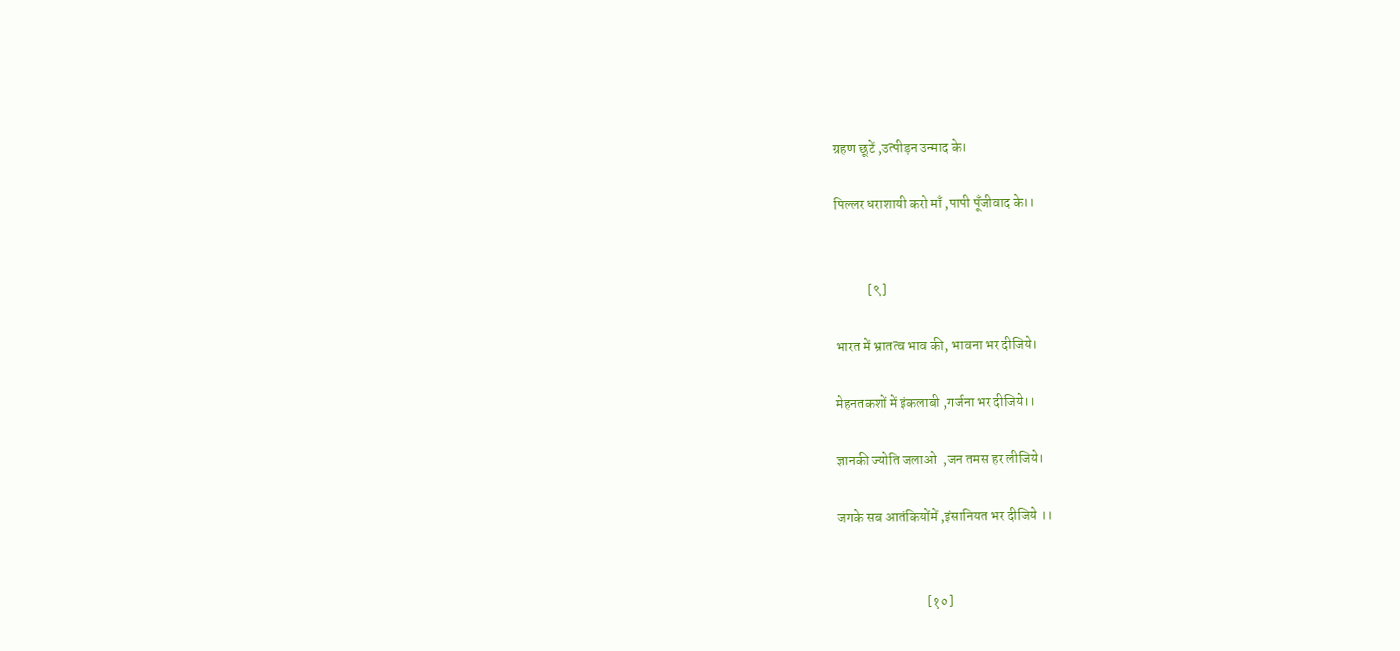ग्रहण छूटें ,उत्पीड़न उन्माद के।

पिल्लर धराशायी करो माँ ,पापी पूँजीवाद के।।


            [९]

भारत में भ्रातत्व भाव की, भावना भर दीजिये।

मेहनतकशों में इंकलाबी ,गर्जना भर दीजिये।।

ज्ञानकी ज्योति जलाओ  ,जन तमस हर लीजिये।

जगके सब आतंकियोंमें ,इंसानियत भर दीजिये ।।


                                [१०]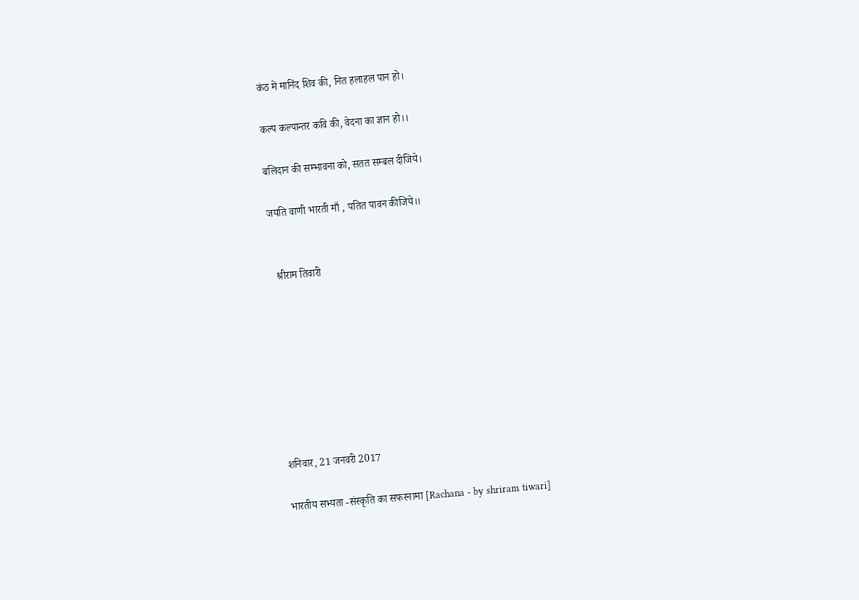कंठ में मानिंद शिव की, नित हलाहल पान हो।

कल्प कल्पान्तर कवि की, वेदना का ज्ञान हो।।

बलिदान की सम्भावना को, सतत सम्बल दीजिये।

जयति वाणी भारती माँ , पतित पावन कीजिये।।


  श्रीराम तिवारी








शनिवार, 21 जनवरी 2017

भारतीय सभ्यता -संस्कृति का सफरनामा [Rachana - by shriram tiwari]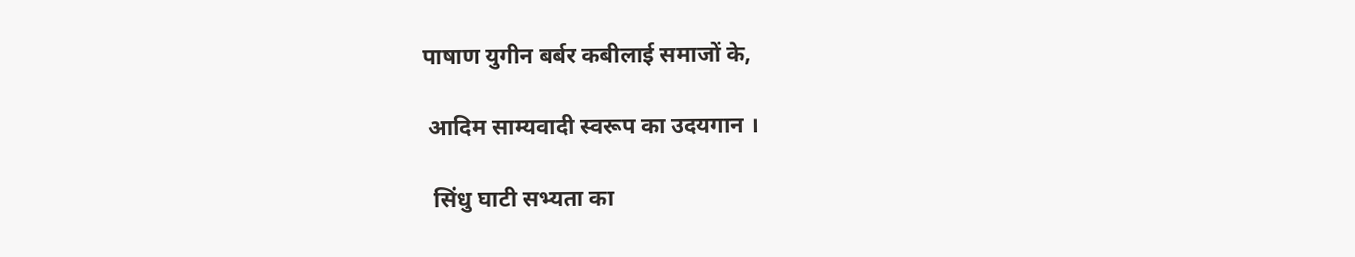पाषाण युगीन बर्बर कबीलाई समाजों के,

 आदिम साम्यवादी स्वरूप का उदयगान ।

  सिंधु घाटी सभ्यता का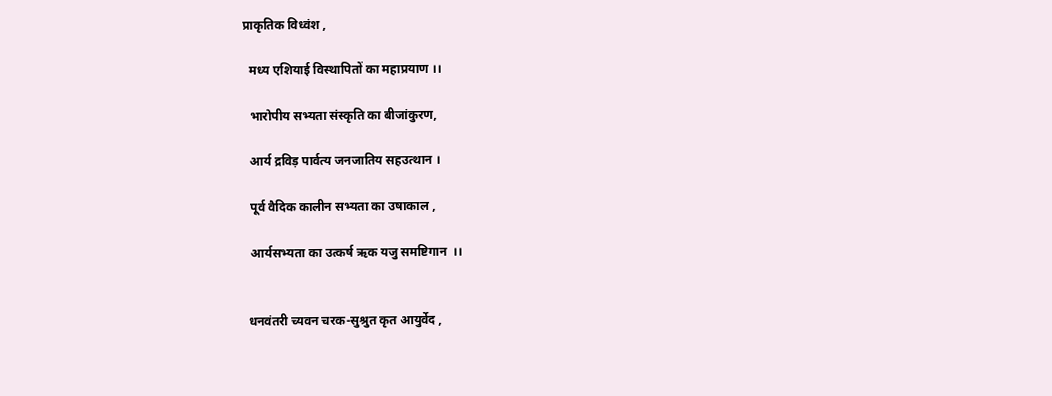प्राकृतिक विध्वंश ,

  मध्य एशियाई विस्थापितों का महाप्रयाण ।।

  भारोपीय सभ्यता संस्कृति का बीजांकुरण,

  आर्य द्रविड़ पार्वत्य जनजातिय सहउत्थान ।

  पूर्व वैदिक कालीन सभ्यता का उषाकाल ,

  आर्यसभ्यता का उत्कर्ष ऋक यजु समष्टिगान  ।।


 धनवंतरी च्यवन चरक-सुश्रुत कृत आयुर्वेद ,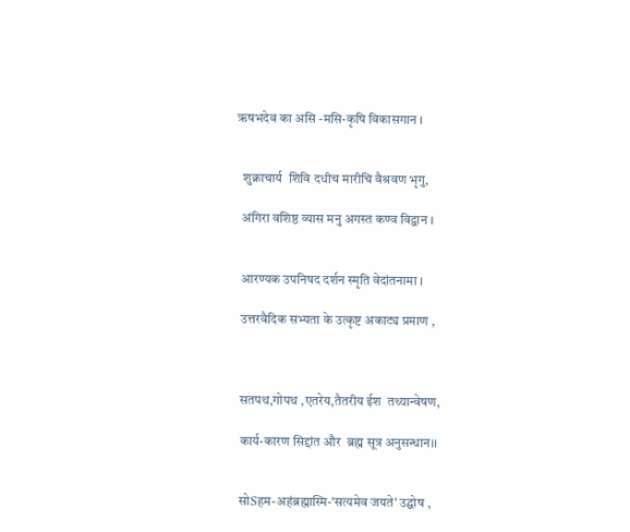ऋषभदेव का असि -मसि-कृषि विकासगान ।


  शुक्राचार्य  शिवि दधीच मारीचि वैश्रवण भृगु,

  अंगिरा वशिष्ठ व्यास मनु अगस्त कण्व विद्वान ।


  आरण्यक उपनिषद दर्शन स्मृति वेदांतनामा ।

  उत्तरवैदिक सभ्यता के उत्कृष्ट अकाट्य प्रमाण ,



  सतपथ,गोपथ ,एतरेय,तैतरीय ईश  तथ्यान्वेषण,

  कार्य-कारण सिद्दांत और  ब्रह्म सूत्र अनुसन्धान।।


  सोSहम-अहंब्रह्मास्मि-'सत्यमेव जयते' उद्घोष ,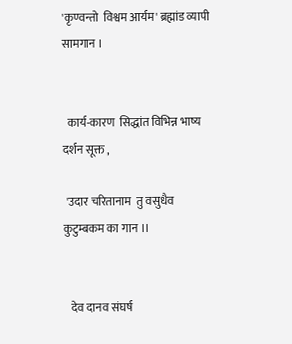'कृण्वन्तो  विश्वम आर्यम' ब्रह्मांड व्यापी सामगान ।


  कार्य-कारण  सिद्धांत विभिन्न भाष्य  दर्शन सूक्त ,

 'उदार चरितानाम  तु वसुधैव कुटुम्बकम का गान ।।


   देव दानव संघर्ष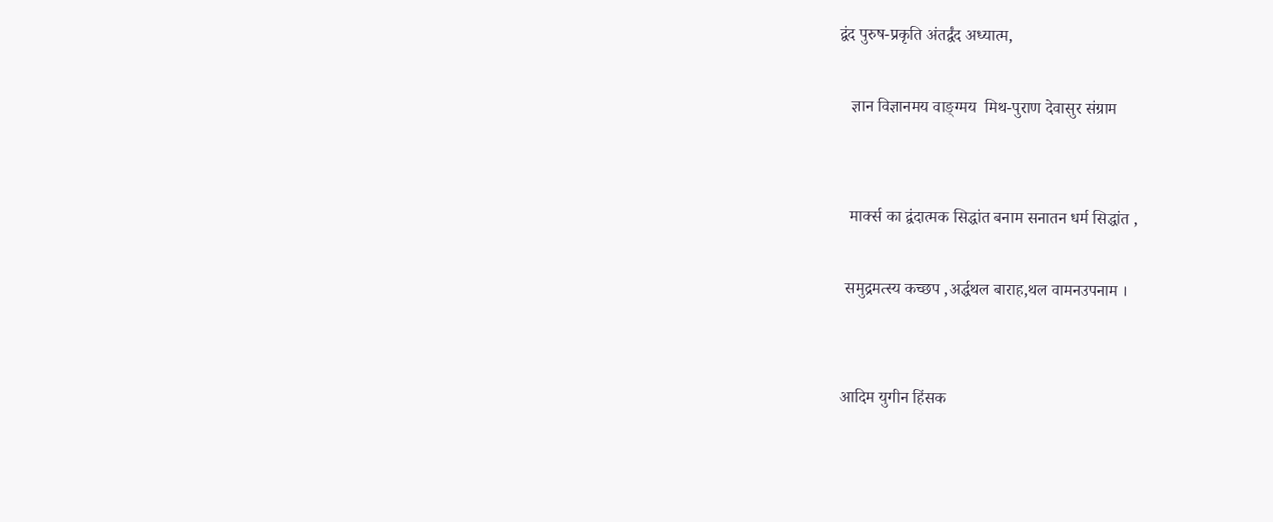द्वंद पुरुष-प्रकृति अंतर्द्वंद अध्यात्म,

   ज्ञान विज्ञानमय वाङ्ग्मय  मिथ-पुराण देवासुर संग्राम


   मार्क्स का द्वंदात्मक सिद्धांत बनाम सनातन धर्म सिद्धांत ,

  समुद्रमत्स्य कच्छप ,अर्द्धथल बाराह,थल वामनउपनाम ।


 आदिम युगीन हिंसक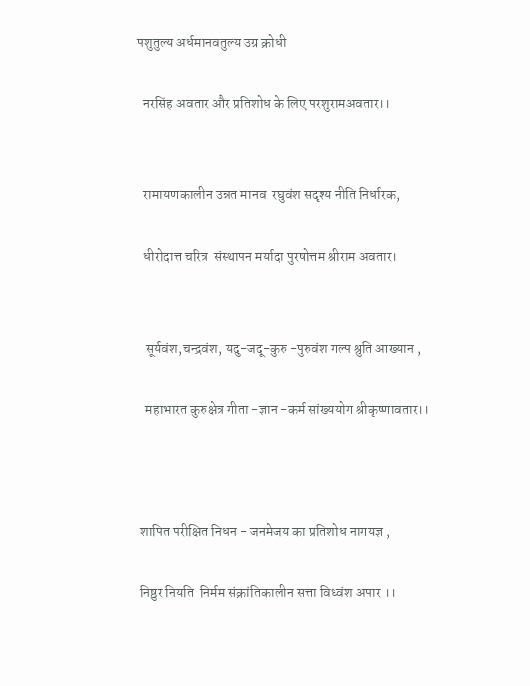पशुतुल्य अर्धमानवतुल्य उग्र क्रोधी

  नरसिंह अवतार और प्रतिशोध के लिए परशुरामअवतार।।


  रामायणकालीन उन्नत मानव  रघुवंश सदृश्य नीति निर्धारक,

  धीरोदात्त चरित्र  संस्थापन मर्यादा पुरषोत्तम श्रीराम अवतार।


   सूर्यवंश,चन्द्रवंश, यदु-जदू-कुरु -पुरुवंश गल्प श्रुति आख्यान ,

   महाभारत कुरुक्षेत्र गीता -ज्ञान -कर्म सांख्ययोग श्रीकृष्णावतार।।



 शापित परीक्षित निधन - जनमेजय का प्रतिशोध नागयज्ञ ,

 निष्ठुर नियति  निर्मम संक्रांतिकालीन सत्ता विध्वंश अपार ।।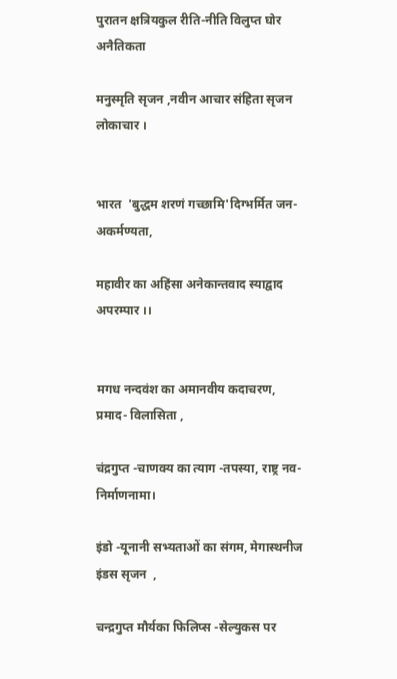पुरातन क्षत्रियकुल रीति-नीति विलुप्त घोर अनैतिकता

मनुस्मृति सृजन ,नवीन आचार संहिता सृजन लोकाचार ।


भारत  'बुद्धम शरणं गच्छामि'दिग्भर्मित जन- अकर्मण्यता,

महावीर का अहिंसा अनेकान्तवाद स्याद्वाद अपरम्पार ।।


मगध नन्दवंश का अमानवीय कदाचरण, प्रमाद- विलासिता ,

चंद्रगुप्त -चाणक्य का त्याग -तपस्या, राष्ट्र नव- निर्माणनामा।

इंडो -यूनानी सभ्यताओं का संगम, मेगास्थनीज इंडस सृजन  ,

चन्द्रगुप्त मौर्यका फिलिप्स -सेल्युकस पर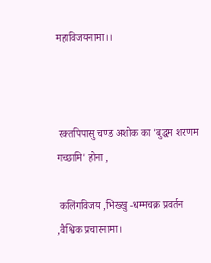महाविजयनामा।।



 रक्तपिपासु चण्ड अशोक का 'बुद्धम शरणम गच्छामि' होना ,

 कलिंगविजय ,भिख्खु -धम्मचक्र प्रवर्तन ,वैश्विक प्रचारनामा।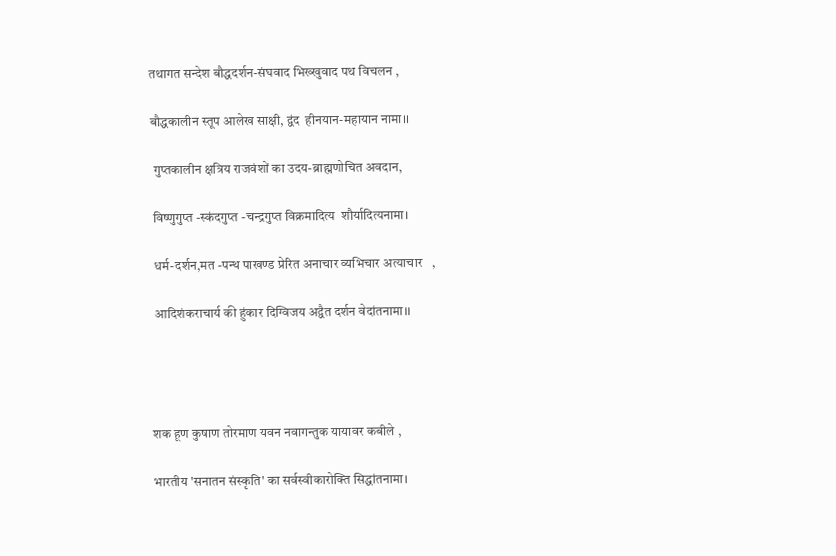तथागत सन्देश बौद्धदर्शन-संघवाद भिख्खुवाद पथ विचलन ,

बौद्धकालीन स्तूप आलेख साक्षी, द्वंद  हीनयान-महायान नामा।।

 गुप्तकालीन क्षत्रिय राजवंशों का उदय-ब्राह्मणोचित अवदान,

 विष्णुगुप्त -स्कंदगुप्त -चन्द्रगुप्त विक्रमादित्य  शौर्यादित्यनामा।

 धर्म-दर्शन,मत -पन्थ पाखण्ड प्रेरित अनाचार व्यभिचार अत्याचार   ,

 आदिशंकराचार्य की हुंकार दिग्विजय अद्वैत दर्शन वेदांतनामा।।




शक हूण कुषाण तोरमाण यवन नवागन्तुक यायावर कबीले ,

भारतीय 'सनातन संस्कृति' का सर्वस्वीकारोक्ति सिद्धांतनामा।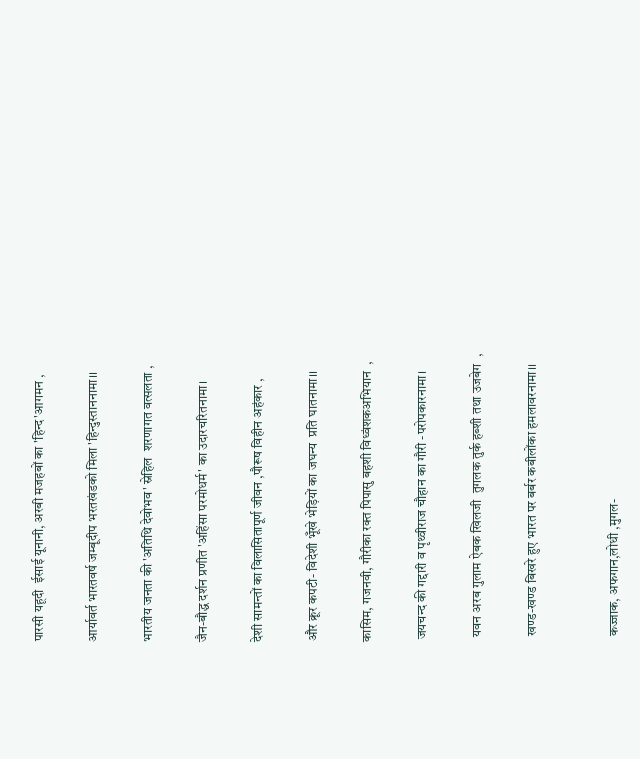पारसी यहूदी  ईसाई यूनानी, अरबी मजहबों का 'हिन्द'आगमन ,

आर्यावर्त भारतवर्ष जम्बूदीप भरतखंडको मिला 'हिन्दुस्ताननामा।।

भारतीय जनता की 'अतिथि देवोभव' स्नेहिल  शरणागत वत्सलता ,

जैन-बौद्ध दर्शन प्रणीत 'अहिंसा परमोधर्म' का उदारचरितनामा।

देशी सामन्तों का विलासितापूर्ण जीवन ,पौरूष विहीन अहंकार ,

और क्रूर कपटी- विदेशी भूँखे भेड़ियों का जघन्य  प्रति घातनामा।।

कासिम, गजनवी, गौरीका रक्त पिपासु बहशी विध्वंशकअभियान  ,

 जयचन्द की गद्दारी व पृथ्वीराज चौहान का गौरी -परोपकारनामा।

  यवन अरब गुलाम ऐबक खिलजी  तुगलक तुर्क हब्शी तथा उजबेग  ,

  खण्ड-खण्ड बिखरे हुए भारत पर बर्बर कबीलोंका हमलावरनामा।।


  कज्जाक, अफगान,लोधी ,मुगल-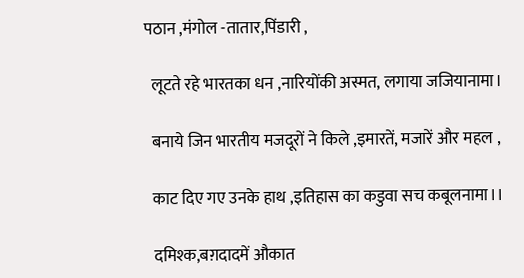पठान ,मंगोल -तातार,पिंडारी ,

  लूटते रहे भारतका धन ,नारियोंकी अस्मत, लगाया जजियानामा।

  बनाये जिन भारतीय मजदूरों ने किले ,इमारतें, मजारें और महल ,

  काट दिए गए उनके हाथ ,इतिहास का कडुवा सच कबूलनामा।।

  दमिश्क,बग़दादमें औकात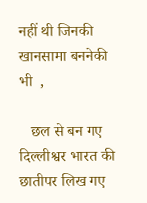नहीं थी जिनकी खानसामा बननेकी भी  ,

   छल से बन गए दिल्लीश्वर भारत की छातीपर लिख गए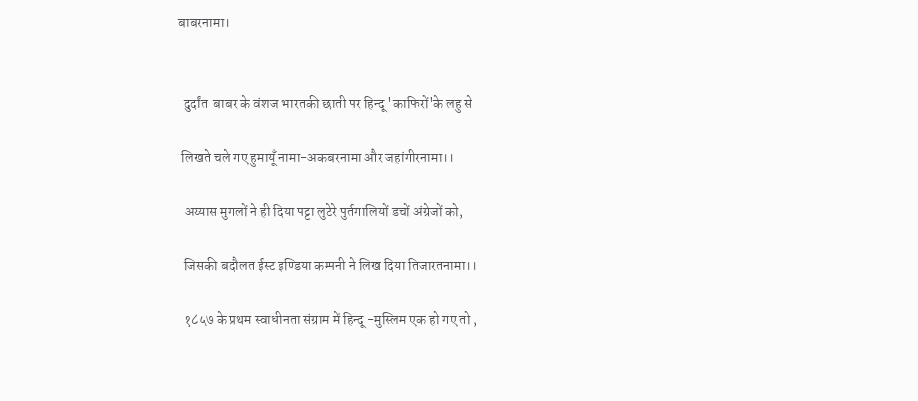बाबरनामा।


  दुर्दांत  बाबर के वंशज भारतकी छाती पर हिन्दू 'काफिरों'के लहु से

 लिखते चले गए हुमायूँ नामा-अकबरनामा और जहांगीरनामा।।

  अय्यास मुगलों ने ही दिया पट्टा लुटेरे पुर्तगालियों डचों अंग्रेजों को,

  जिसकी बदौलत ईस्ट इण्डिया कम्पनी ने लिख दिया तिजारतनामा।।

  १८५७ के प्रथम स्वाधीनता संग्राम में हिन्दू -मुस्लिम एक हो गए तो ,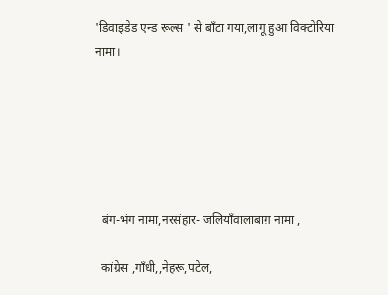'डिवाइडेड एन्ड रूल्स ' से बाँटा गया,लागू हुआ विक्टोरिया नामा।






  बंग-भंग नामा,नरसंहार- जलियाँवालाबाग़ नामा ,

  कांग्रेस ,गाँधी,,नेहरू,पटेल,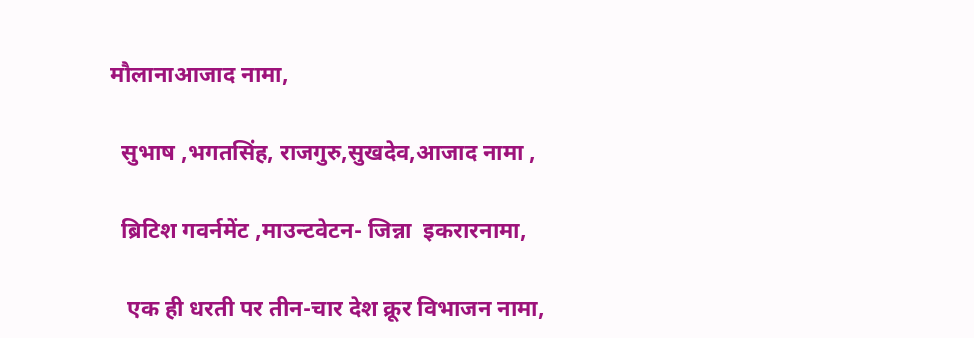मौलानाआजाद नामा,

  सुभाष ,भगतसिंह, राजगुरु,सुखदेव,आजाद नामा ,

  ब्रिटिश गवर्नमेंट ,माउन्टवेटन- जिन्ना  इकरारनामा,

   एक ही धरती पर तीन-चार देश क्रूर विभाजन नामा,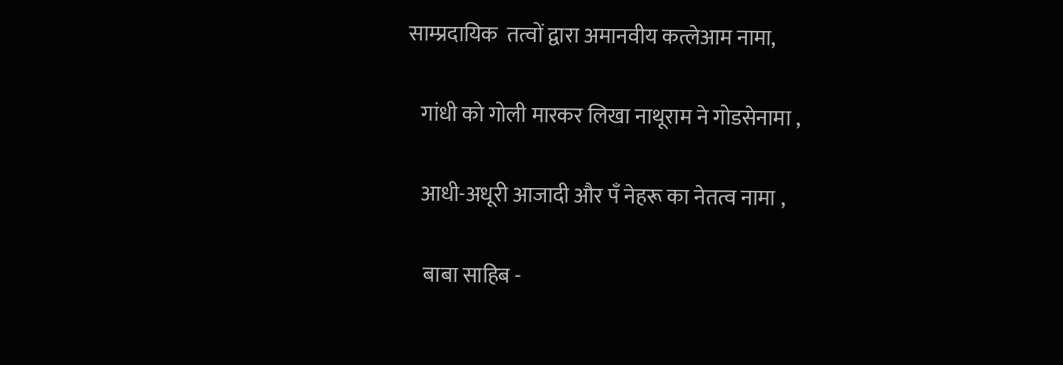साम्प्रदायिक  तत्वों द्वारा अमानवीय कत्लेआम नामा,

   गांधी को गोली मारकर लिखा नाथूराम ने गोडसेनामा ,

   आधी-अधूरी आजादी और पँ नेहरू का नेतत्व नामा ,

    बाबा साहिब -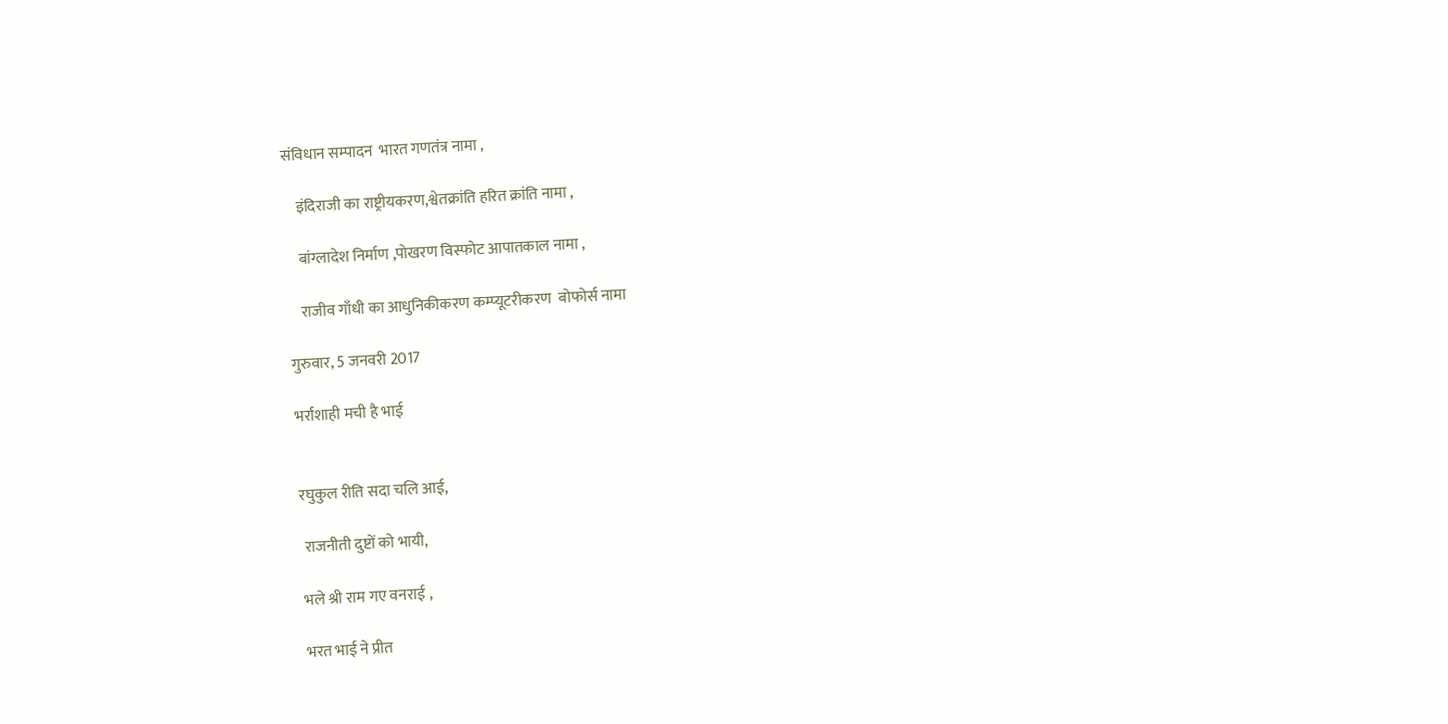संविधान सम्पादन  भारत गणतंत्र नामा ,

    इंदिराजी का राष्ट्रीयकरण,श्वेतक्रांति हरित क्रांति नामा ,

    बांग्लादेश निर्माण ,पोखरण विस्फोट आपातकाल नामा ,

    राजीव गाँधी का आधुनिकीकरण कम्प्यूटरीकरण  बोफोर्स नामा

गुरुवार, 5 जनवरी 2017

भर्राशाही मची है भाई


रघुकुल रीति सदा चलि आई,

 राजनीती दुष्टों को भायी,

भले श्री राम गए वनराई ,

भरत भाई ने प्रीत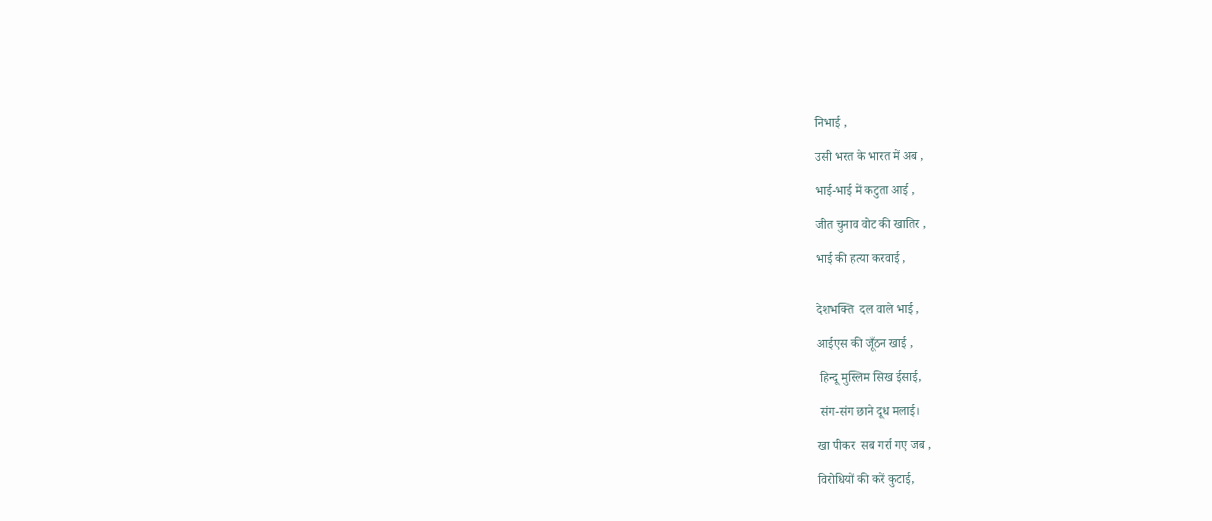निभाई ,

उसी भरत के भारत में अब ,

भाई-भाई में कटुता आई ,

जीत चुनाव वोट की खातिर ,

भाई की हत्या करवाई ,


देशभक्ति  दल वाले भाई ,

आईएस की जूँठन खाई ,

 हिन्दू मुस्लिम सिख ईसाई,

 संग-संग छाने दूध मलाई।

खा पीकर  सब गर्रा गए जब ,

विरोधियों की करें कुटाई,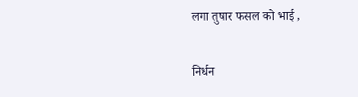लगा तुषार फसल को भाई ,

निर्धन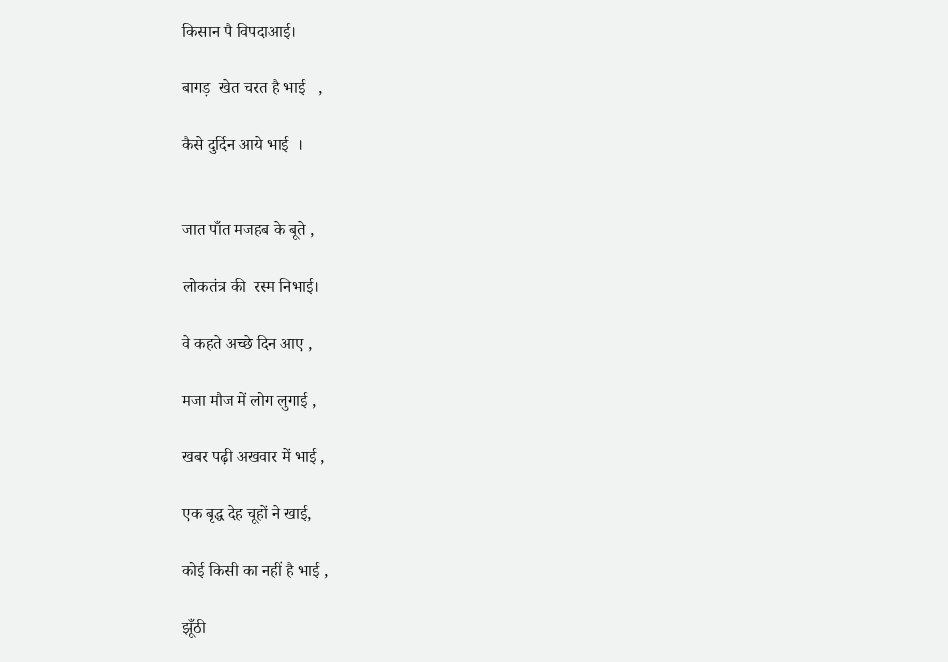किसान पै विपदाआई।

बागड़  खेत चरत है भाई   ,

कैसे दुर्दिन आये भाई  ।


जात पाँत मजहब के बूते ,

लोकतंत्र की  रस्म निभाई।

वे कहते अच्छे दिन आए ,

मजा मौज में लोग लुगाई ,

खबर पढ़ी अखवार में भाई ,

एक बृद्ध देह चूहों ने खाई,

कोई किसी का नहीं है भाई ,

झूँठी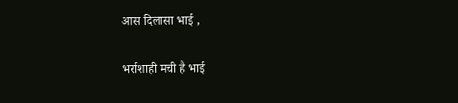आस दिलासा भाई ,

भर्राशाही मची है भाई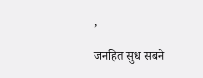,

जनहित सुध सबने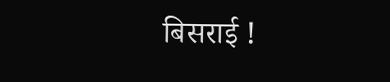बिसराई !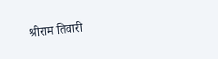श्रीराम तिवारी